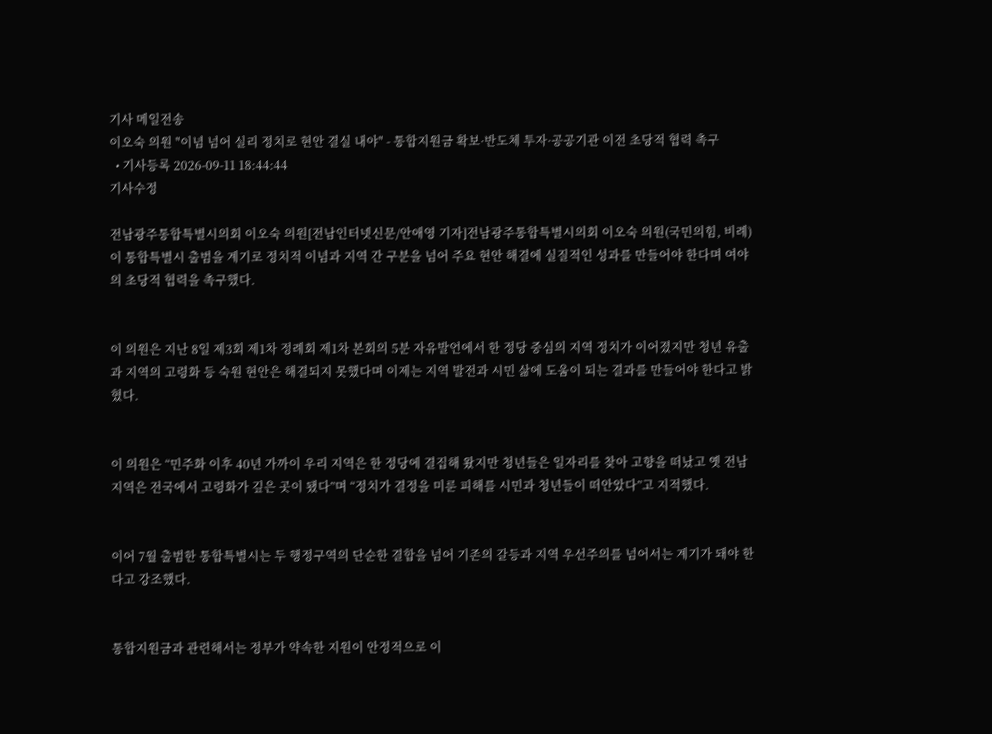기사 메일전송
이오숙 의원 "이념 넘어 실리 정치로 현안 결실 내야" - 통합지원금 확보·반도체 투자·공공기관 이전 초당적 협력 촉구
  • 기사등록 2026-09-11 18:44:44
기사수정

전남광주통합특별시의회 이오숙 의원[전남인터넷신문/안애영 기자]전남광주통합특별시의회 이오숙 의원(국민의힘, 비례)이 통합특별시 출범을 계기로 정치적 이념과 지역 간 구분을 넘어 주요 현안 해결에 실질적인 성과를 만들어야 한다며 여야의 초당적 협력을 촉구했다.


이 의원은 지난 8일 제3회 제1차 정례회 제1차 본회의 5분 자유발언에서 한 정당 중심의 지역 정치가 이어졌지만 청년 유출과 지역의 고령화 등 숙원 현안은 해결되지 못했다며 이제는 지역 발전과 시민 삶에 도움이 되는 결과를 만들어야 한다고 밝혔다.


이 의원은 “민주화 이후 40년 가까이 우리 지역은 한 정당에 결집해 왔지만 청년들은 일자리를 찾아 고향을 떠났고 옛 전남 지역은 전국에서 고령화가 깊은 곳이 됐다”며 “정치가 결정을 미룬 피해를 시민과 청년들이 떠안았다”고 지적했다.


이어 7월 출범한 통합특별시는 두 행정구역의 단순한 결합을 넘어 기존의 갈등과 지역 우선주의를 넘어서는 계기가 돼야 한다고 강조했다.


통합지원금과 관련해서는 정부가 약속한 지원이 안정적으로 이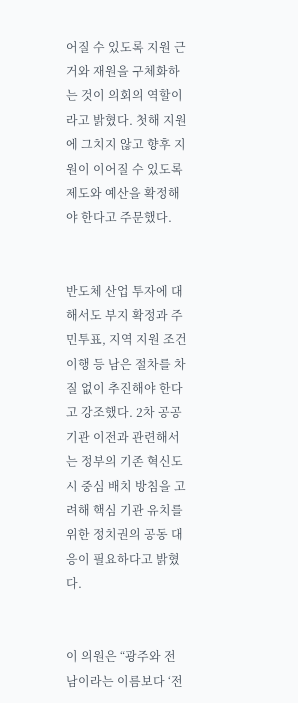어질 수 있도록 지원 근거와 재원을 구체화하는 것이 의회의 역할이라고 밝혔다. 첫해 지원에 그치지 않고 향후 지원이 이어질 수 있도록 제도와 예산을 확정해야 한다고 주문했다.


반도체 산업 투자에 대해서도 부지 확정과 주민투표, 지역 지원 조건 이행 등 남은 절차를 차질 없이 추진해야 한다고 강조했다. 2차 공공기관 이전과 관련해서는 정부의 기존 혁신도시 중심 배치 방침을 고려해 핵심 기관 유치를 위한 정치권의 공동 대응이 필요하다고 밝혔다.


이 의원은 “광주와 전남이라는 이름보다 ‘전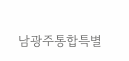남광주통합특별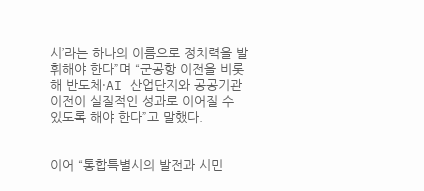시’라는 하나의 이름으로 정치력을 발휘해야 한다”며 “군공항 이전을 비롯해 반도체·AI 산업단지와 공공기관 이전이 실질적인 성과로 이어질 수 있도록 해야 한다”고 말했다.


이어 “통합특별시의 발전과 시민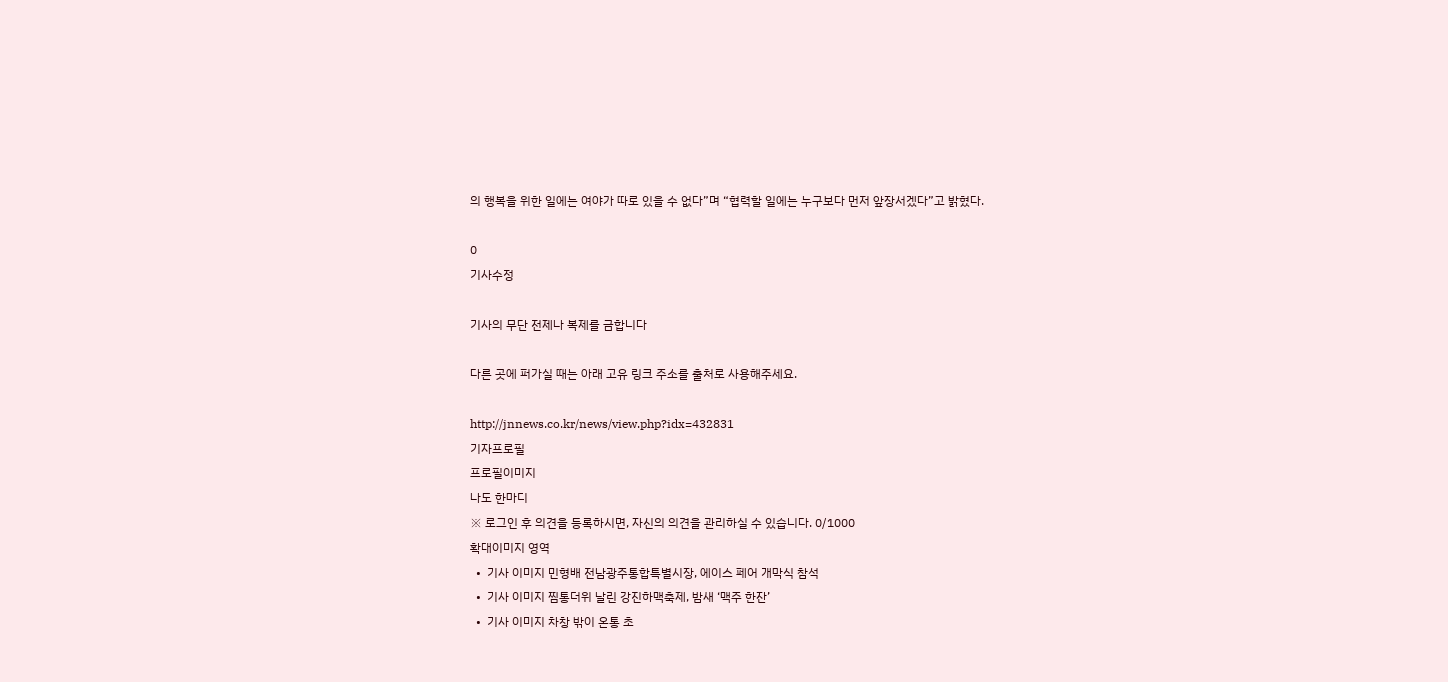의 행복을 위한 일에는 여야가 따로 있을 수 없다”며 “협력할 일에는 누구보다 먼저 앞장서겠다”고 밝혔다.

0
기사수정

기사의 무단 전제나 복제를 금합니다

다른 곳에 퍼가실 때는 아래 고유 링크 주소를 출처로 사용해주세요.

http://jnnews.co.kr/news/view.php?idx=432831
기자프로필
프로필이미지
나도 한마디
※ 로그인 후 의견을 등록하시면, 자신의 의견을 관리하실 수 있습니다. 0/1000
확대이미지 영역
  •  기사 이미지 민형배 전남광주통합특별시장, 에이스 페어 개막식 참석
  •  기사 이미지 찜통더위 날린 강진하맥축제, 밤새 ‘맥주 한잔’
  •  기사 이미지 차창 밖이 온통 초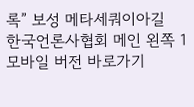록” 보성 메타세쿼이아길
한국언론사협회 메인 왼쪽 1
모바일 버전 바로가기